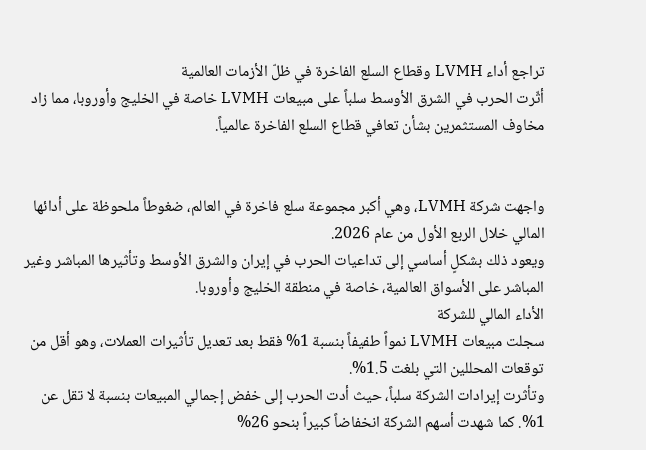تراجع أداء LVMH وقطاع السلع الفاخرة في ظلّ الأزمات العالمية
أثّرت الحرب في الشرق الأوسط سلباً على مبيعات LVMH خاصة في الخليج وأوروبا، مما زاد مخاوف المستثمرين بشأن تعافي قطاع السلع الفاخرة عالمياً.


واجهت شركة LVMH، وهي أكبر مجموعة سلع فاخرة في العالم، ضغوطاً ملحوظة على أدائها المالي خلال الربع الأول من عام 2026.
ويعود ذلك بشكلٍ أساسي إلى تداعيات الحرب في إيران والشرق الأوسط وتأثيرها المباشر وغير المباشر على الأسواق العالمية، خاصة في منطقة الخليج وأوروبا.
الأداء المالي للشركة
سجلت مبيعات LVMH نمواً طفيفاً بنسبة 1% فقط بعد تعديل تأثيرات العملات، وهو أقل من توقعات المحللين التي بلغت 1.5%.
وتأثرت إيرادات الشركة سلباً، حيث أدت الحرب إلى خفض إجمالي المبيعات بنسبة لا تقل عن 1%. كما شهدت أسهم الشركة انخفاضاً كبيراً بنحو 26%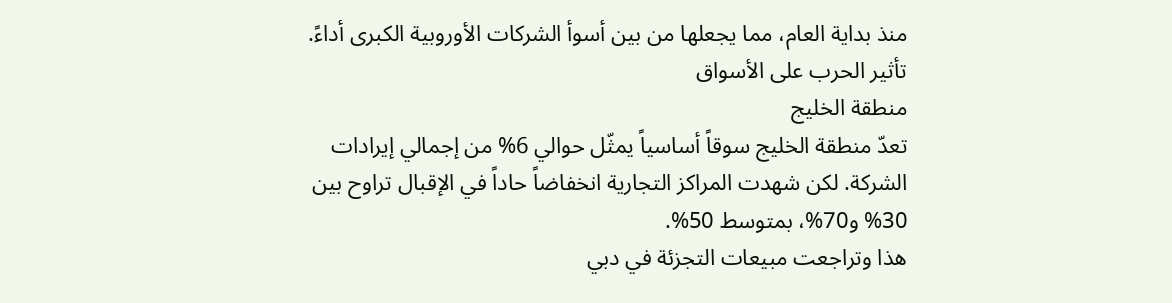منذ بداية العام، مما يجعلها من بين أسوأ الشركات الأوروبية الكبرى أداءً.
تأثير الحرب على الأسواق
منطقة الخليج
تعدّ منطقة الخليج سوقاً أساسياً يمثّل حوالي 6% من إجمالي إيرادات الشركة. لكن شهدت المراكز التجارية انخفاضاً حاداً في الإقبال تراوح بين 30% و70%، بمتوسط 50%.
هذا وتراجعت مبيعات التجزئة في دبي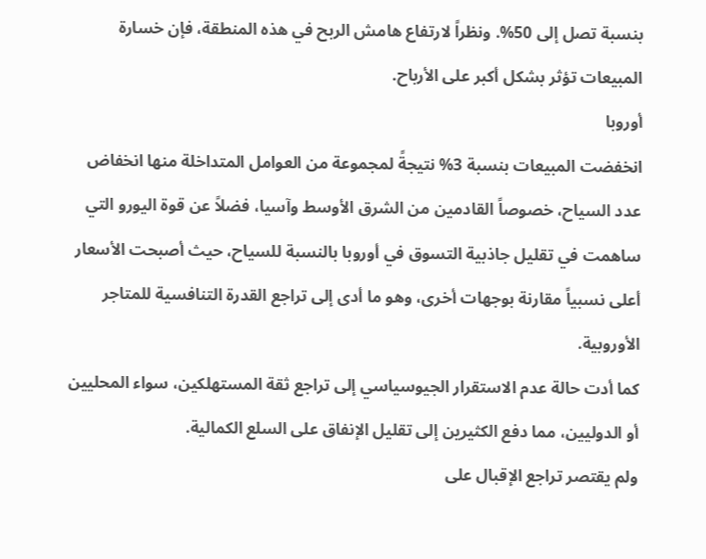بنسبة تصل إلى 50%. ونظراً لارتفاع هامش الربح في هذه المنطقة، فإن خسارة المبيعات تؤثر بشكل أكبر على الأرباح.
أوروبا
انخفضت المبيعات بنسبة 3% نتيجةً لمجموعة من العوامل المتداخلة منها انخفاض عدد السياح، خصوصاً القادمين من الشرق الأوسط وآسيا، فضلاً عن قوة اليورو التي ساهمت في تقليل جاذبية التسوق في أوروبا بالنسبة للسياح، حيث أصبحت الأسعار أعلى نسبياً مقارنة بوجهات أخرى، وهو ما أدى إلى تراجع القدرة التنافسية للمتاجر الأوروبية.
كما أدت حالة عدم الاستقرار الجيوسياسي إلى تراجع ثقة المستهلكين، سواء المحليين أو الدوليين، مما دفع الكثيرين إلى تقليل الإنفاق على السلع الكمالية.
ولم يقتصر تراجع الإقبال على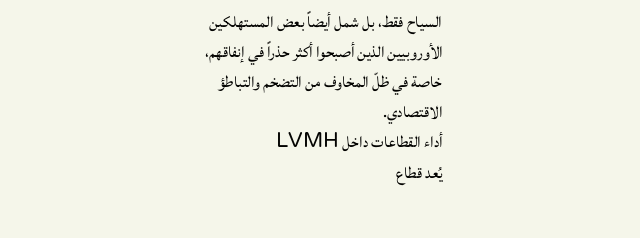السياح فقط، بل شمل أيضاً بعض المستهلكين الأوروبيين الذين أصبحوا أكثر حذراً في إنفاقهم، خاصة في ظلّ المخاوف من التضخم والتباطؤ الاقتصادي.
أداء القطاعات داخل LVMH
يُعد قطاع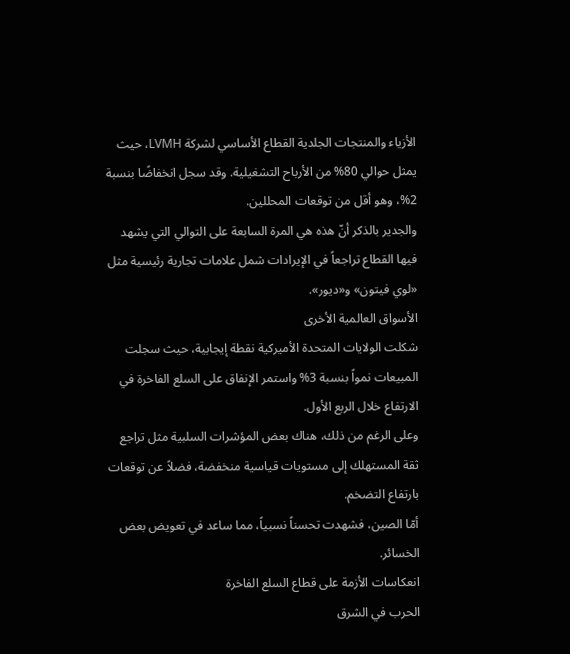الأزياء والمنتجات الجلدية القطاع الأساسي لشركة LVMH، حيث يمثل حوالي 80% من الأرباح التشغيلية. وقد سجل انخفاضًا بنسبة 2%، وهو أقل من توقعات المحللين.
والجدير بالذكر أنّ هذه هي المرة السابعة على التوالي التي يشهد فيها القطاع تراجعاً في الإيرادات شمل علامات تجارية رئيسية مثل «لوي فيتون» و«ديور».
الأسواق العالمية الأخرى
شكلت الولايات المتحدة الأميركية نقطة إيجابية، حيث سجلت المبيعات نمواً بنسبة 3% واستمر الإنفاق على السلع الفاخرة في الارتفاع خلال الربع الأول.
وعلى الرغم من ذلك، هناك بعض المؤشرات السلبية مثل تراجع ثقة المستهلك إلى مستويات قياسية منخفضة، فضلاً عن توقعات بارتفاع التضخم.
أمّا الصين، فشهدت تحسناً نسبياً، مما ساعد في تعويض بعض الخسائر.
انعكاسات الأزمة على قطاع السلع الفاخرة
الحرب في الشرق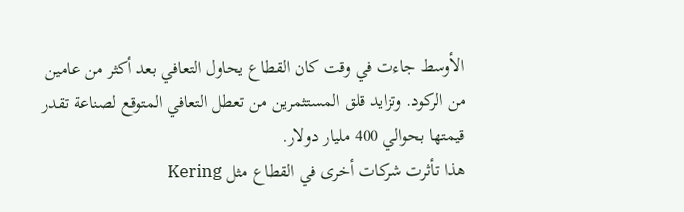الأوسط جاءت في وقت كان القطاع يحاول التعافي بعد أكثر من عامين من الركود. وتزايد قلق المستثمرين من تعطل التعافي المتوقع لصناعة تقدر قيمتها بحوالي 400 مليار دولار.
هذا تأثرت شركات أخرى في القطاع مثل Kering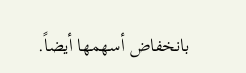بانخفاض أسهمها أيضاً.